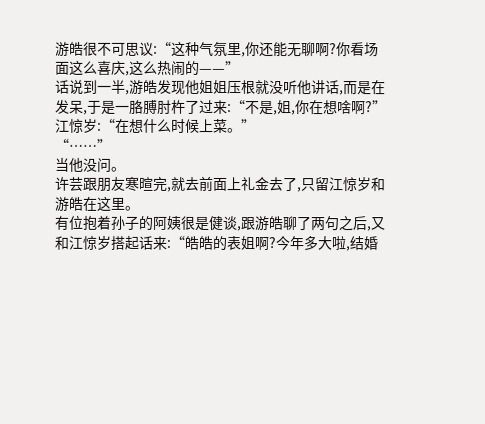游皓很不可思议:“这种气氛里,你还能无聊啊?你看场面这么喜庆,这么热闹的——”
话说到一半,游皓发现他姐姐压根就没听他讲话,而是在发呆,于是一胳膊肘杵了过来:“不是,姐,你在想啥啊?”
江惊岁:“在想什么时候上菜。”
“……”
当他没问。
许芸跟朋友寒暄完,就去前面上礼金去了,只留江惊岁和游皓在这里。
有位抱着孙子的阿姨很是健谈,跟游皓聊了两句之后,又和江惊岁搭起话来:“皓皓的表姐啊?今年多大啦,结婚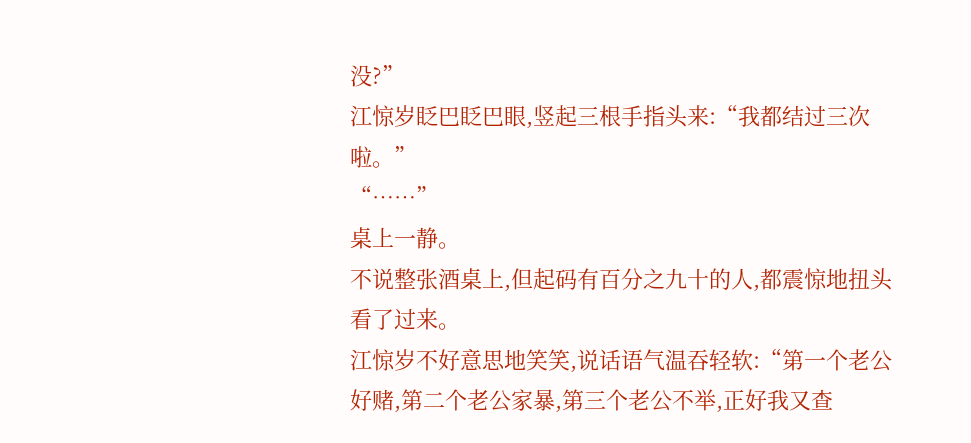没?”
江惊岁眨巴眨巴眼,竖起三根手指头来:“我都结过三次啦。”
“……”
桌上一静。
不说整张酒桌上,但起码有百分之九十的人,都震惊地扭头看了过来。
江惊岁不好意思地笑笑,说话语气温吞轻软:“第一个老公好赌,第二个老公家暴,第三个老公不举,正好我又查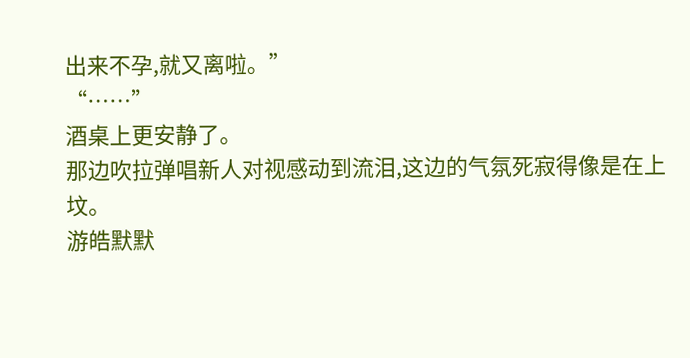出来不孕,就又离啦。”
“……”
酒桌上更安静了。
那边吹拉弹唱新人对视感动到流泪,这边的气氛死寂得像是在上坟。
游皓默默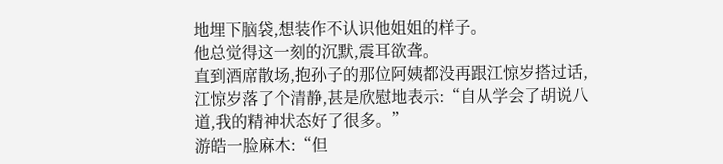地埋下脑袋,想装作不认识他姐姐的样子。
他总觉得这一刻的沉默,震耳欲聋。
直到酒席散场,抱孙子的那位阿姨都没再跟江惊岁搭过话,江惊岁落了个清静,甚是欣慰地表示:“自从学会了胡说八道,我的精神状态好了很多。”
游皓一脸麻木:“但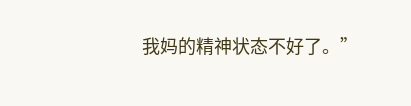我妈的精神状态不好了。”